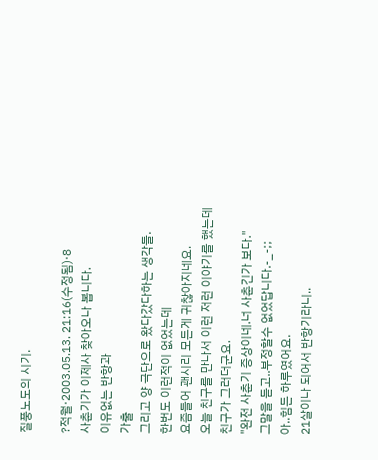질풍노도의 시기.

?적월·2003.05.13. 21:16(수정됨)·8
사춘기가 이제사 찾아오나 봅니다.
이유없는 반항과
가출
그리고 양 극단으로 왔다갔다하는 생각들.
한번도 이런적이 없었는데
요즘들어 괜시리 모든게 귀찮아지네요.
오늘 친구를 만나서 이런 저런 이야기를 했는데
친구가 그러더군요.
"완전 사춘기 증상이네.너 사춘긴가 보다."
그말을 듣고..부정할수 없었답니다.-_-;;
아..힘든 하루였어요.
21살이나 되어서 반항기라니..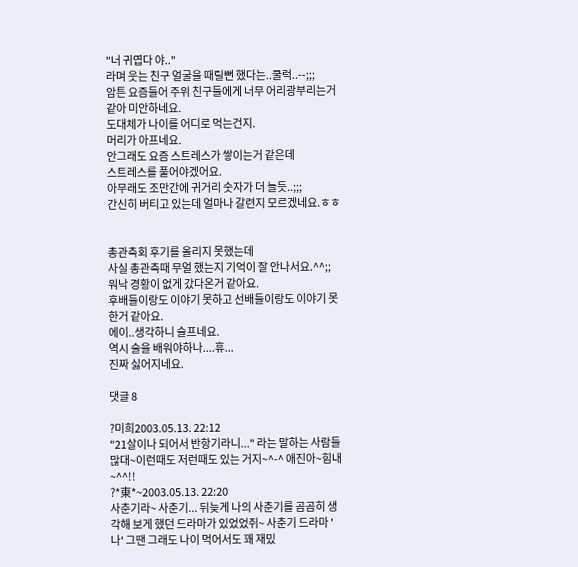"너 귀엽다 야.."
라며 웃는 친구 얼굴을 때릴뻔 했다는..쿨럭..--;;;
암튼 요즘들어 주위 친구들에게 너무 어리광부리는거 같아 미안하네요.
도대체가 나이를 어디로 먹는건지.
머리가 아프네요.
안그래도 요즘 스트레스가 쌓이는거 같은데
스트레스를 풀어야겠어요.
아무래도 조만간에 귀거리 숫자가 더 늘듯..;;;
간신히 버티고 있는데 얼마나 갈련지 모르겠네요.ㅎㅎ


총관측회 후기를 올리지 못했는데
사실 총관측때 무얼 했는지 기억이 잘 안나서요.^^;;
워낙 경황이 없게 갔다온거 같아요.
후배들이랑도 이야기 못하고 선배들이랑도 이야기 못한거 같아요.
에이..생각하니 슬프네요.
역시 술을 배워야하나....휴...
진짜 싫어지네요.

댓글 8

?미희2003.05.13. 22:12
"21살이나 되어서 반항기라니..." 라는 말하는 사람들 많대~이런때도 저런때도 있는 거지~^-^ 애진아~힘내~^^!!
?*東*~2003.05.13. 22:20
사춘기라~ 사춘기... 뒤늦게 나의 사춘기를 곰곰히 생각해 보게 했던 드라마가 있었었쥐~ 사춘기 드라마 '나' 그땐 그래도 나이 먹어서도 꽤 재밌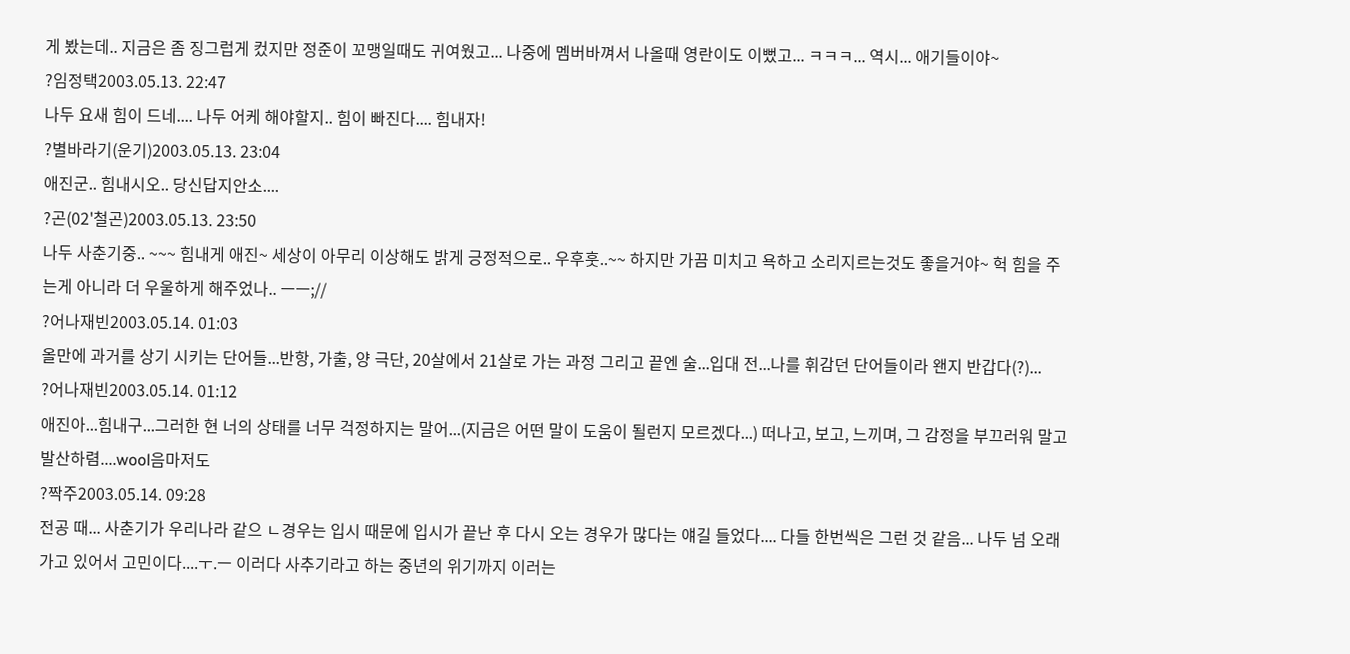게 봤는데.. 지금은 좀 징그럽게 컸지만 정준이 꼬맹일때도 귀여웠고... 나중에 멤버바껴서 나올때 영란이도 이뻤고... ㅋㅋㅋ... 역시... 애기들이야~
?임정택2003.05.13. 22:47
나두 요새 힘이 드네.... 나두 어케 해야할지.. 힘이 빠진다.... 힘내자!
?별바라기(운기)2003.05.13. 23:04
애진군.. 힘내시오.. 당신답지안소....
?곤(02'철곤)2003.05.13. 23:50
나두 사춘기중.. ~~~ 힘내게 애진~ 세상이 아무리 이상해도 밝게 긍정적으로.. 우후훗..~~ 하지만 가끔 미치고 욕하고 소리지르는것도 좋을거야~ 헉 힘을 주는게 아니라 더 우울하게 해주었나.. ㅡㅡ;//
?어나재빈2003.05.14. 01:03
올만에 과거를 상기 시키는 단어들...반항, 가출, 양 극단, 20살에서 21살로 가는 과정 그리고 끝엔 술...입대 전...나를 휘감던 단어들이라 왠지 반갑다(?)...
?어나재빈2003.05.14. 01:12
애진아...힘내구...그러한 현 너의 상태를 너무 걱정하지는 말어...(지금은 어떤 말이 도움이 될런지 모르겠다...) 떠나고, 보고, 느끼며, 그 감정을 부끄러워 말고 발산하렴....wool음마저도
?짝주2003.05.14. 09:28
전공 때... 사춘기가 우리나라 같으 ㄴ경우는 입시 때문에 입시가 끝난 후 다시 오는 경우가 많다는 얘길 들었다.... 다들 한번씩은 그런 것 같음... 나두 넘 오래 가고 있어서 고민이다....ㅜ.ㅡ 이러다 사추기라고 하는 중년의 위기까지 이러는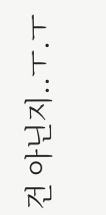건 아닌지..ㅜ.ㅜ